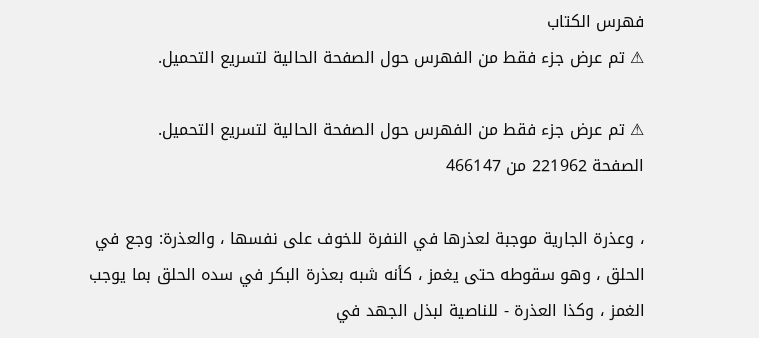فهرس الكتاب
⚠ تم عرض جزء فقط من الفهرس حول الصفحة الحالية لتسريع التحميل.

⚠ تم عرض جزء فقط من الفهرس حول الصفحة الحالية لتسريع التحميل.
الصفحة 221962 من 466147

، وعذرة الجارية موجبة لعذرها في النفرة للخوف على نفسها ، والعذرة: وجع في الحلق ، وهو سقوطه حتى يغمز ، كأنه شبه بعذرة البكر في سده الحلق بما يوجب الغمز ، وكذا العذرة - للناصية لبذل الجهد في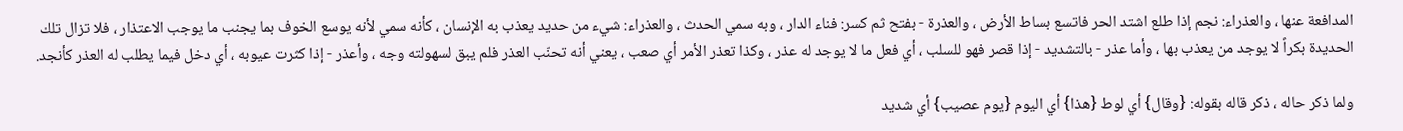المدافعة عنها ، والعذراء: نجم إذا طلع اشتد الحر فاتسع بساط الأرض ، والعذرة - بفتح ثم كسر: فناء الدار ، وبه سمي الحدث ، والعذراء: شيء من حديد يعذب به الإنسان ، كأنه سمي لأنه يوسع الخوف بما يجنب ما يوجب الاعتذار ، فلا تزال تلك الحديدة بكراً لا يوجد من يعذب بها ، وأما عذر - بالتشديد - إذا قصر فهو للسلب ، أي فعل ما لا يوجد له عذر ، وكذا تعذر الأمر أي صعب ، يعني أنه تحنّب العذر فلم يبق لسهولته وجه ، وأعذر - إذا كثرت عيوبه ، أي دخل فيما يطلب له العذر كأنجد.

ولما ذكر حاله ، ذكر قاله بقوله: {وقال} أي لوط {هذا} أي اليوم {يوم عصيب} أي شديد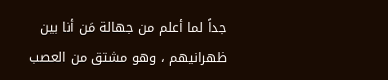جداً لما أعلم من جهالة مَن أنا بين ظهرانيهم ، وهو مشتق من العصب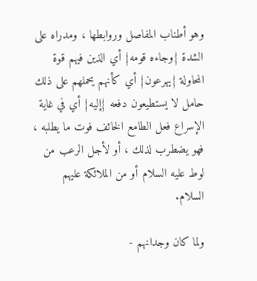وهو أطناب المفاصل وروابطها ، ومدراه على الشدة {وجاءه قومه} أي الذين فيهم قوة المحاولة {يهرعون} أي كأنهم يحملهم على ذلك حامل لا يستطيعون دفعه {إليه} أي في غاية الإسراع فعل الطامع الخائف فوت ما يطلبه ، فهو يضطرب لذلك ، أو لأجل الرعب من لوط عليه السلام أو من الملائكة عليهم السلام.

ولما كان وجدانهم -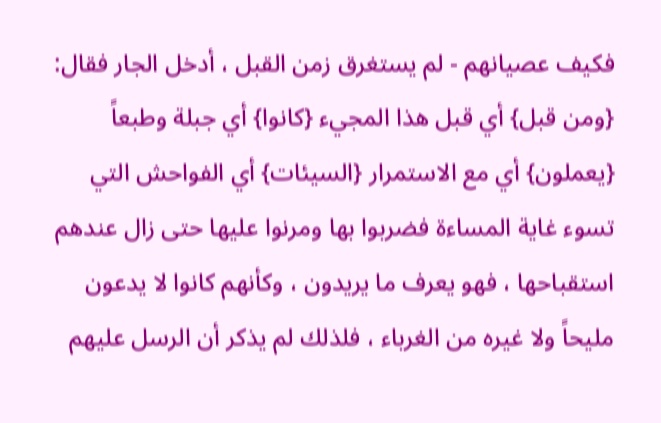فكيف عصيانهم - لم يستغرق زمن القبل ، أدخل الجار فقال: {ومن قبل} أي قبل هذا المجيء {كانوا} أي جبلة وطبعاً {يعملون} أي مع الاستمرار {السيئات} أي الفواحش التي تسوء غاية المساءة فضربوا بها ومرنوا عليها حتى زال عندهم استقباحها ، فهو يعرف ما يريدون ، وكأنهم كانوا لا يدعون مليحاً ولا غيره من الغرباء ، فلذلك لم يذكر أن الرسل عليهم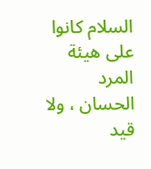السلام كانوا على هيئة المرد الحسان ، ولا قيد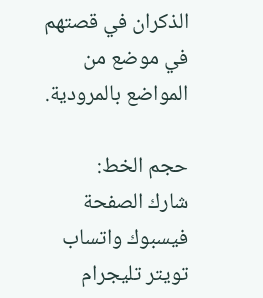الذكران في قصتهم في موضع من المواضع بالمرودية.

حجم الخط:
شارك الصفحة
فيسبوك واتساب تويتر تليجرام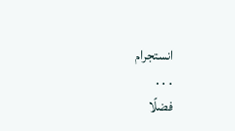انستجرام
. . .
فضلًا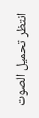انتظر تحميل الصوت